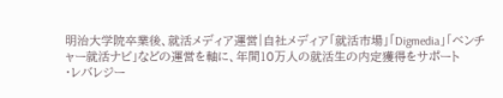明治大学院卒業後、就活メディア運営|自社メディア「就活市場」「Digmedia」「ベンチャー就活ナビ」などの運営を軸に、年間10万人の就活生の内定獲得をサポート
・レバレジー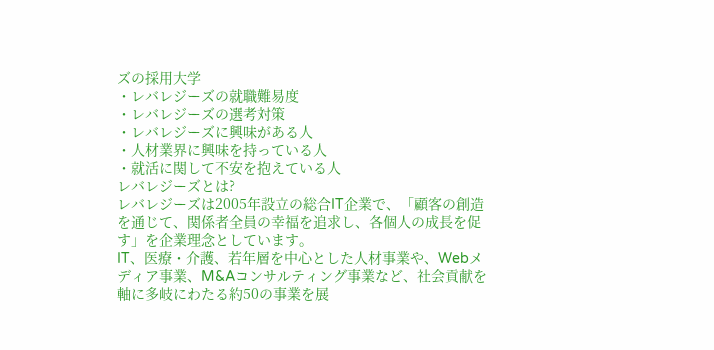ズの採用大学
・レバレジーズの就職難易度
・レバレジーズの選考対策
・レバレジーズに興味がある人
・人材業界に興味を持っている人
・就活に関して不安を抱えている人
レバレジーズとは?
レバレジーズは2005年設立の総合IT企業で、「顧客の創造を通じて、関係者全員の幸福を追求し、各個人の成長を促す」を企業理念としています。
IT、医療・介護、若年層を中心とした人材事業や、Webメディア事業、M&Aコンサルティング事業など、社会貢献を軸に多岐にわたる約50の事業を展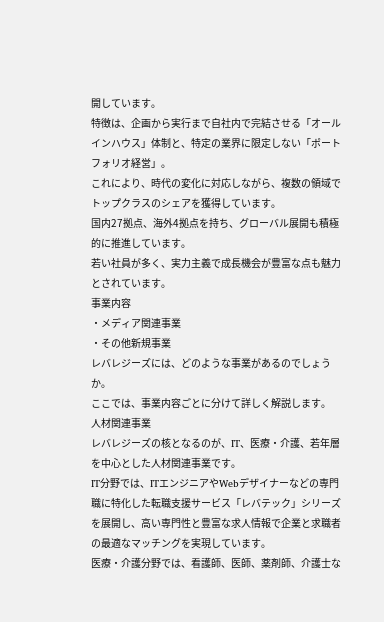開しています。
特徴は、企画から実行まで自社内で完結させる「オールインハウス」体制と、特定の業界に限定しない「ポートフォリオ経営」。
これにより、時代の変化に対応しながら、複数の領域でトップクラスのシェアを獲得しています。
国内27拠点、海外4拠点を持ち、グローバル展開も積極的に推進しています。
若い社員が多く、実力主義で成長機会が豊富な点も魅力とされています。
事業内容
・メディア関連事業
・その他新規事業
レバレジーズには、どのような事業があるのでしょうか。
ここでは、事業内容ごとに分けて詳しく解説します。
人材関連事業
レバレジーズの核となるのが、IT、医療・介護、若年層を中心とした人材関連事業です。
IT分野では、ITエンジニアやWebデザイナーなどの専門職に特化した転職支援サービス「レバテック」シリーズを展開し、高い専門性と豊富な求人情報で企業と求職者の最適なマッチングを実現しています。
医療・介護分野では、看護師、医師、薬剤師、介護士な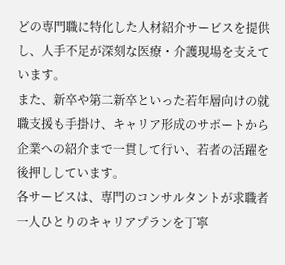どの専門職に特化した人材紹介サービスを提供し、人手不足が深刻な医療・介護現場を支えています。
また、新卒や第二新卒といった若年層向けの就職支援も手掛け、キャリア形成のサポートから企業への紹介まで一貫して行い、若者の活躍を後押ししています。
各サービスは、専門のコンサルタントが求職者一人ひとりのキャリアプランを丁寧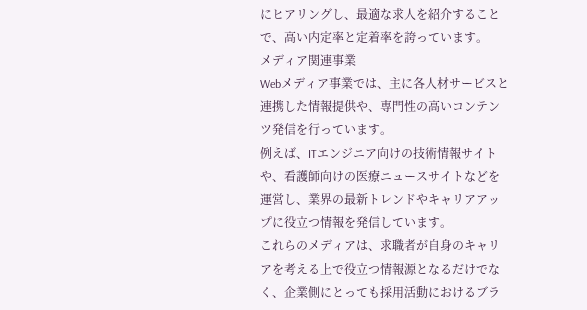にヒアリングし、最適な求人を紹介することで、高い内定率と定着率を誇っています。
メディア関連事業
Webメディア事業では、主に各人材サービスと連携した情報提供や、専門性の高いコンテンツ発信を行っています。
例えば、ITエンジニア向けの技術情報サイトや、看護師向けの医療ニュースサイトなどを運営し、業界の最新トレンドやキャリアアップに役立つ情報を発信しています。
これらのメディアは、求職者が自身のキャリアを考える上で役立つ情報源となるだけでなく、企業側にとっても採用活動におけるブラ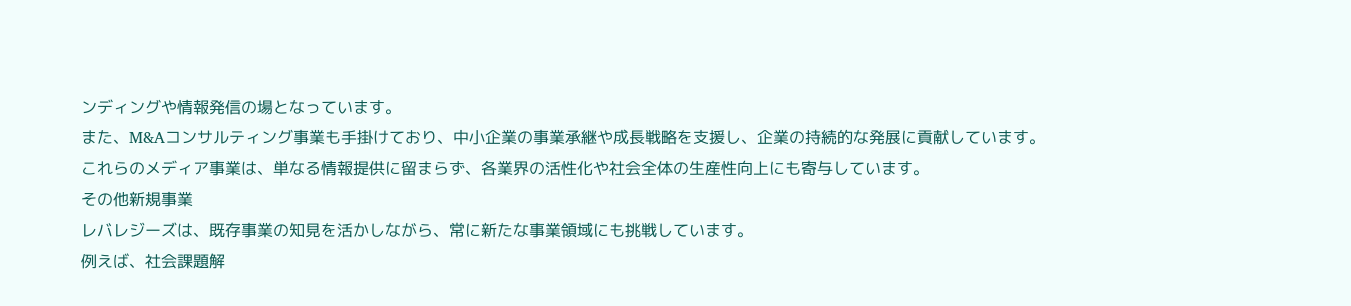ンディングや情報発信の場となっています。
また、M&Aコンサルティング事業も手掛けており、中小企業の事業承継や成長戦略を支援し、企業の持続的な発展に貢献しています。
これらのメディア事業は、単なる情報提供に留まらず、各業界の活性化や社会全体の生産性向上にも寄与しています。
その他新規事業
レバレジーズは、既存事業の知見を活かしながら、常に新たな事業領域にも挑戦しています。
例えば、社会課題解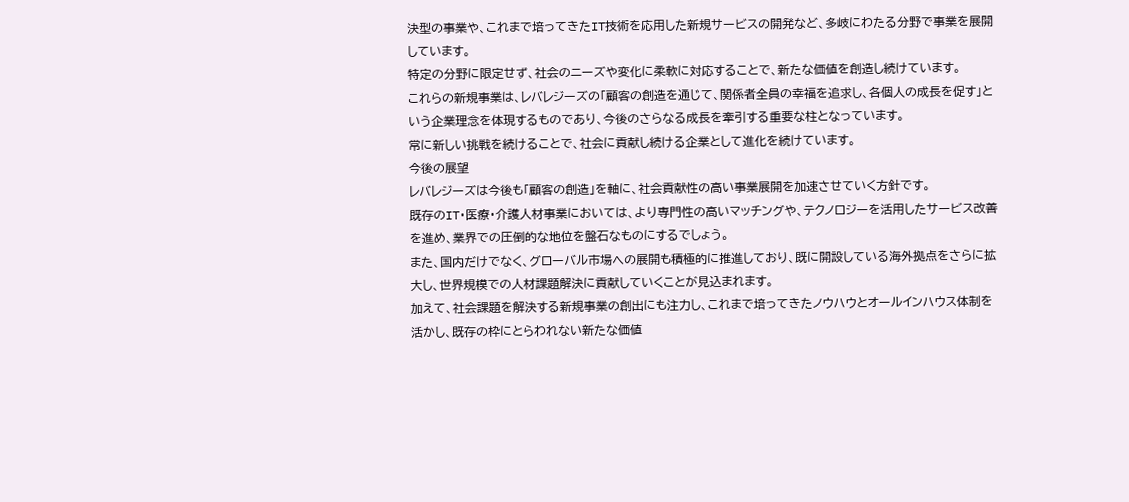決型の事業や、これまで培ってきたIT技術を応用した新規サービスの開発など、多岐にわたる分野で事業を展開しています。
特定の分野に限定せず、社会のニーズや変化に柔軟に対応することで、新たな価値を創造し続けています。
これらの新規事業は、レバレジーズの「顧客の創造を通じて、関係者全員の幸福を追求し、各個人の成長を促す」という企業理念を体現するものであり、今後のさらなる成長を牽引する重要な柱となっています。
常に新しい挑戦を続けることで、社会に貢献し続ける企業として進化を続けています。
今後の展望
レバレジーズは今後も「顧客の創造」を軸に、社会貢献性の高い事業展開を加速させていく方針です。
既存のIT・医療・介護人材事業においては、より専門性の高いマッチングや、テクノロジーを活用したサービス改善を進め、業界での圧倒的な地位を盤石なものにするでしょう。
また、国内だけでなく、グローバル市場への展開も積極的に推進しており、既に開設している海外拠点をさらに拡大し、世界規模での人材課題解決に貢献していくことが見込まれます。
加えて、社会課題を解決する新規事業の創出にも注力し、これまで培ってきたノウハウとオールインハウス体制を活かし、既存の枠にとらわれない新たな価値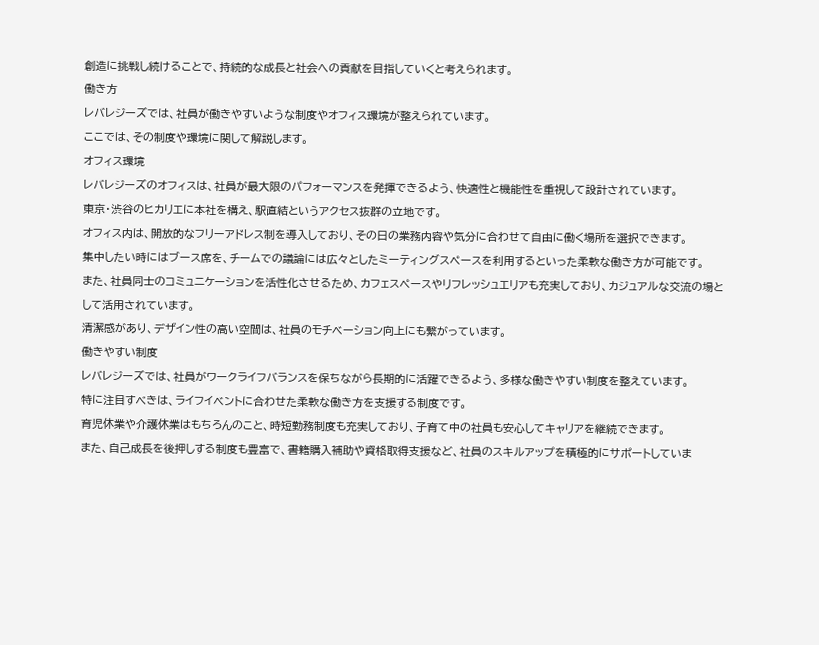創造に挑戦し続けることで、持続的な成長と社会への貢献を目指していくと考えられます。
働き方
レバレジーズでは、社員が働きやすいような制度やオフィス環境が整えられています。
ここでは、その制度や環境に関して解説します。
オフィス環境
レバレジーズのオフィスは、社員が最大限のパフォーマンスを発揮できるよう、快適性と機能性を重視して設計されています。
東京・渋谷のヒカリエに本社を構え、駅直結というアクセス抜群の立地です。
オフィス内は、開放的なフリーアドレス制を導入しており、その日の業務内容や気分に合わせて自由に働く場所を選択できます。
集中したい時にはブース席を、チームでの議論には広々としたミーティングスペースを利用するといった柔軟な働き方が可能です。
また、社員同士のコミュニケーションを活性化させるため、カフェスペースやリフレッシュエリアも充実しており、カジュアルな交流の場として活用されています。
清潔感があり、デザイン性の高い空間は、社員のモチベーション向上にも繋がっています。
働きやすい制度
レバレジーズでは、社員がワークライフバランスを保ちながら長期的に活躍できるよう、多様な働きやすい制度を整えています。
特に注目すべきは、ライフイベントに合わせた柔軟な働き方を支援する制度です。
育児休業や介護休業はもちろんのこと、時短勤務制度も充実しており、子育て中の社員も安心してキャリアを継続できます。
また、自己成長を後押しする制度も豊富で、書籍購入補助や資格取得支援など、社員のスキルアップを積極的にサポートしていま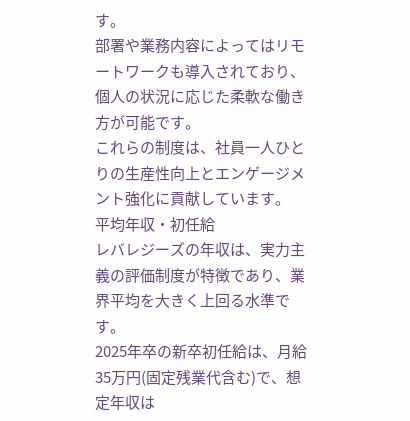す。
部署や業務内容によってはリモートワークも導入されており、個人の状況に応じた柔軟な働き方が可能です。
これらの制度は、社員一人ひとりの生産性向上とエンゲージメント強化に貢献しています。
平均年収・初任給
レバレジーズの年収は、実力主義の評価制度が特徴であり、業界平均を大きく上回る水準です。
2025年卒の新卒初任給は、月給35万円(固定残業代含む)で、想定年収は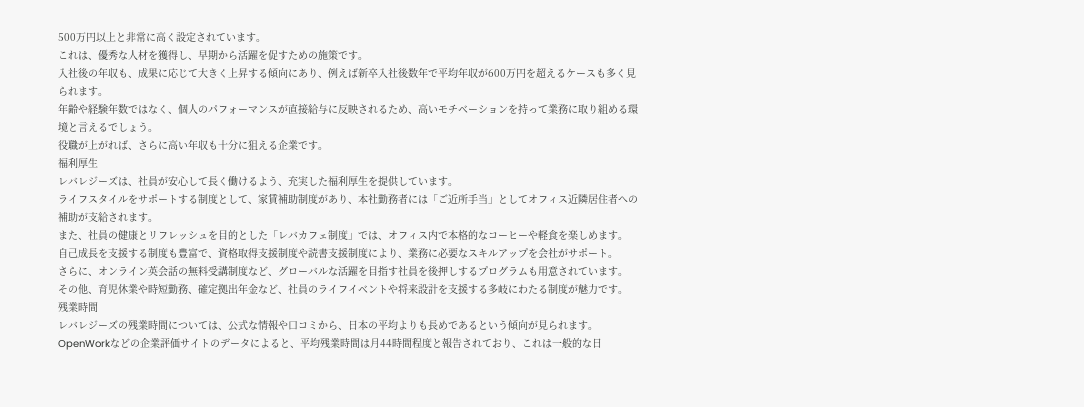500万円以上と非常に高く設定されています。
これは、優秀な人材を獲得し、早期から活躍を促すための施策です。
入社後の年収も、成果に応じて大きく上昇する傾向にあり、例えば新卒入社後数年で平均年収が600万円を超えるケースも多く見られます。
年齢や経験年数ではなく、個人のパフォーマンスが直接給与に反映されるため、高いモチベーションを持って業務に取り組める環境と言えるでしょう。
役職が上がれば、さらに高い年収も十分に狙える企業です。
福利厚生
レバレジーズは、社員が安心して長く働けるよう、充実した福利厚生を提供しています。
ライフスタイルをサポートする制度として、家賃補助制度があり、本社勤務者には「ご近所手当」としてオフィス近隣居住者への補助が支給されます。
また、社員の健康とリフレッシュを目的とした「レバカフェ制度」では、オフィス内で本格的なコーヒーや軽食を楽しめます。
自己成長を支援する制度も豊富で、資格取得支援制度や読書支援制度により、業務に必要なスキルアップを会社がサポート。
さらに、オンライン英会話の無料受講制度など、グローバルな活躍を目指す社員を後押しするプログラムも用意されています。
その他、育児休業や時短勤務、確定拠出年金など、社員のライフイベントや将来設計を支援する多岐にわたる制度が魅力です。
残業時間
レバレジーズの残業時間については、公式な情報や口コミから、日本の平均よりも長めであるという傾向が見られます。
OpenWorkなどの企業評価サイトのデータによると、平均残業時間は月44時間程度と報告されており、これは一般的な日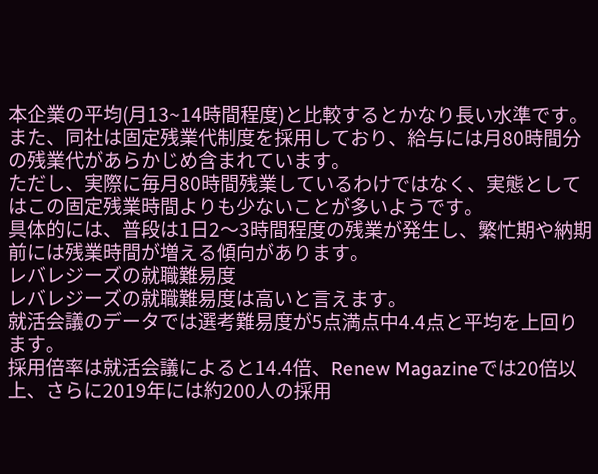本企業の平均(月13~14時間程度)と比較するとかなり長い水準です。
また、同社は固定残業代制度を採用しており、給与には月80時間分の残業代があらかじめ含まれています。
ただし、実際に毎月80時間残業しているわけではなく、実態としてはこの固定残業時間よりも少ないことが多いようです。
具体的には、普段は1日2〜3時間程度の残業が発生し、繁忙期や納期前には残業時間が増える傾向があります。
レバレジーズの就職難易度
レバレジーズの就職難易度は高いと言えます。
就活会議のデータでは選考難易度が5点満点中4.4点と平均を上回ります。
採用倍率は就活会議によると14.4倍、Renew Magazineでは20倍以上、さらに2019年には約200人の採用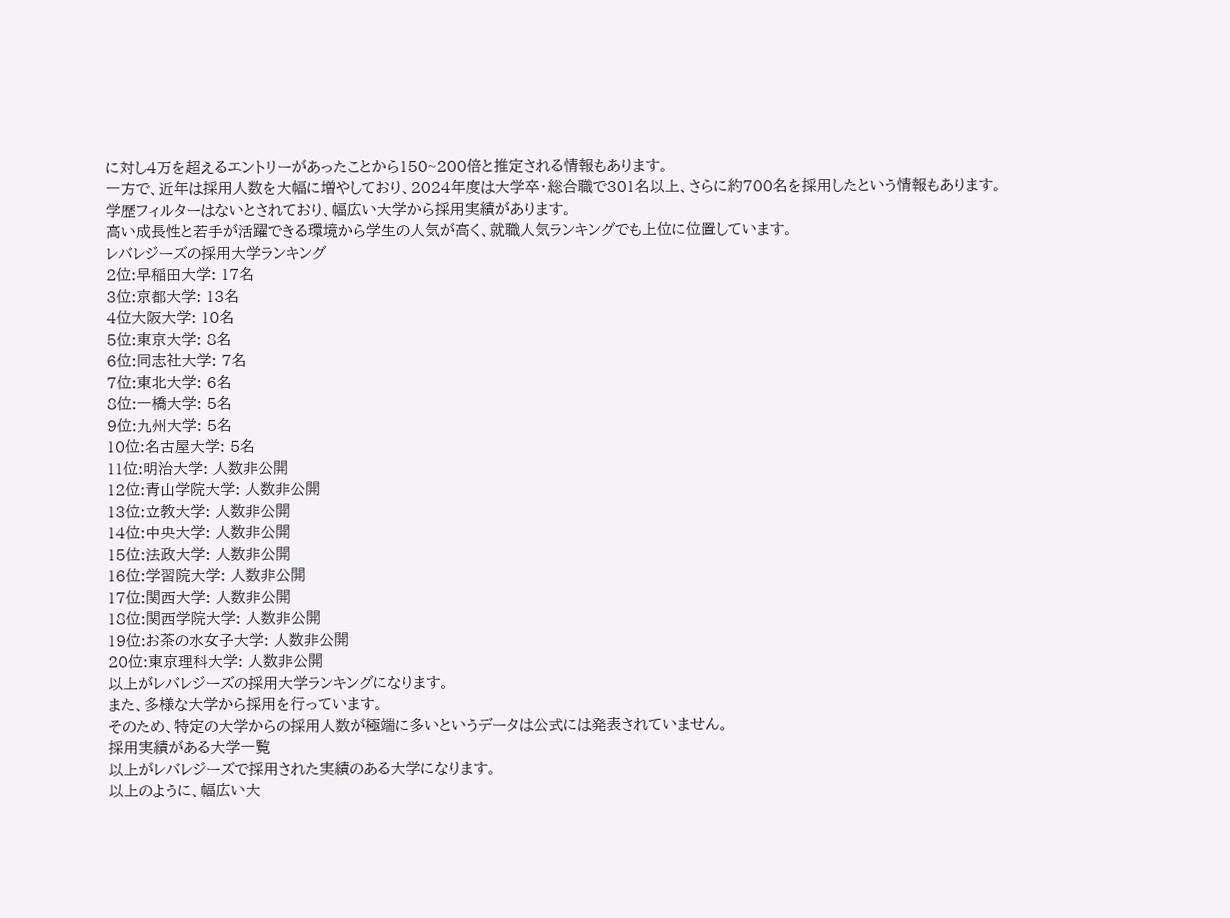に対し4万を超えるエントリーがあったことから150~200倍と推定される情報もあります。
一方で、近年は採用人数を大幅に増やしており、2024年度は大学卒・総合職で301名以上、さらに約700名を採用したという情報もあります。
学歴フィルターはないとされており、幅広い大学から採用実績があります。
高い成長性と若手が活躍できる環境から学生の人気が高く、就職人気ランキングでも上位に位置しています。
レバレジーズの採用大学ランキング
2位:早稲田大学: 17名
3位:京都大学: 13名
4位大阪大学: 10名
5位:東京大学: 8名
6位:同志社大学: 7名
7位:東北大学: 6名
8位:一橋大学: 5名
9位:九州大学: 5名
10位:名古屋大学: 5名
11位:明治大学: 人数非公開
12位:青山学院大学: 人数非公開
13位:立教大学: 人数非公開
14位:中央大学: 人数非公開
15位:法政大学: 人数非公開
16位:学習院大学: 人数非公開
17位:関西大学: 人数非公開
18位:関西学院大学: 人数非公開
19位:お茶の水女子大学: 人数非公開
20位:東京理科大学: 人数非公開
以上がレバレジーズの採用大学ランキングになります。
また、多様な大学から採用を行っています。
そのため、特定の大学からの採用人数が極端に多いというデータは公式には発表されていません。
採用実績がある大学一覧
以上がレバレジーズで採用された実績のある大学になります。
以上のように、幅広い大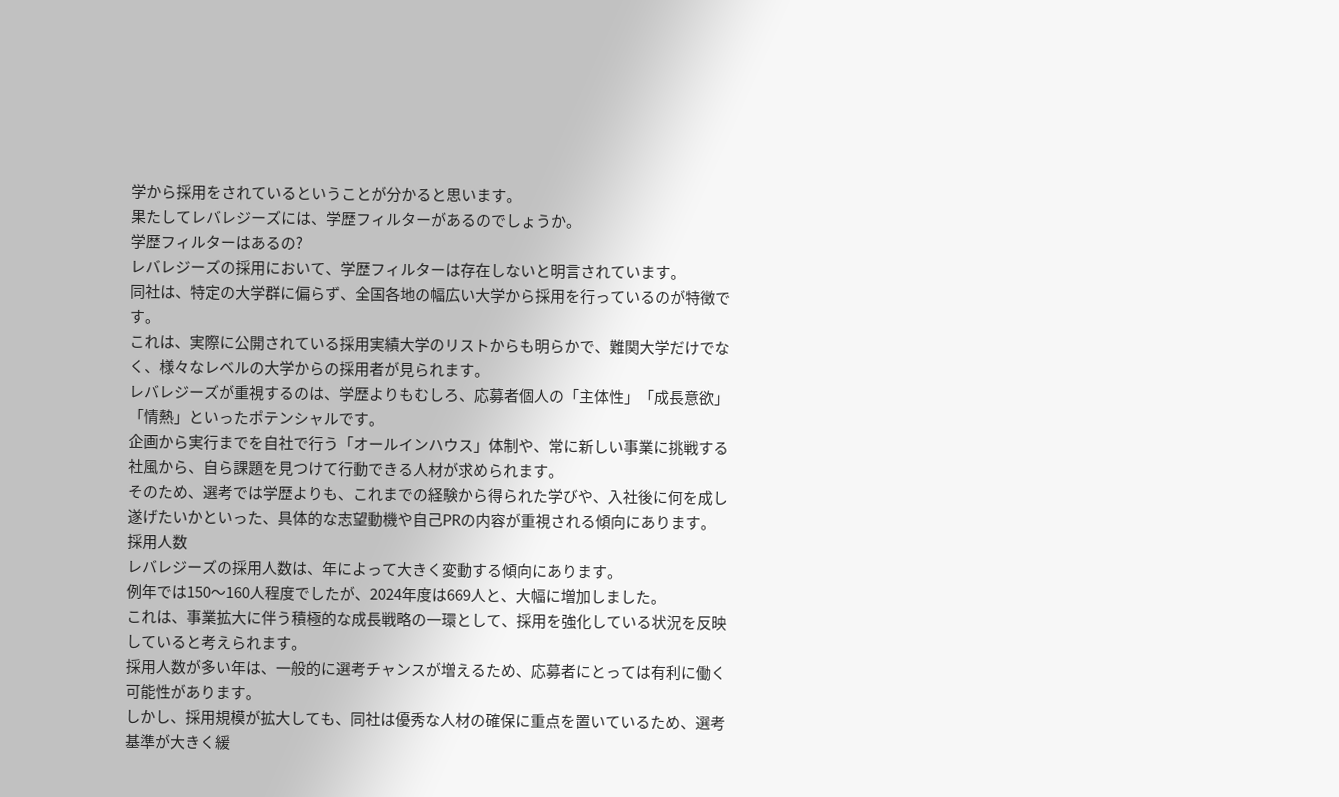学から採用をされているということが分かると思います。
果たしてレバレジーズには、学歴フィルターがあるのでしょうか。
学歴フィルターはあるの?
レバレジーズの採用において、学歴フィルターは存在しないと明言されています。
同社は、特定の大学群に偏らず、全国各地の幅広い大学から採用を行っているのが特徴です。
これは、実際に公開されている採用実績大学のリストからも明らかで、難関大学だけでなく、様々なレベルの大学からの採用者が見られます。
レバレジーズが重視するのは、学歴よりもむしろ、応募者個人の「主体性」「成長意欲」「情熱」といったポテンシャルです。
企画から実行までを自社で行う「オールインハウス」体制や、常に新しい事業に挑戦する社風から、自ら課題を見つけて行動できる人材が求められます。
そのため、選考では学歴よりも、これまでの経験から得られた学びや、入社後に何を成し遂げたいかといった、具体的な志望動機や自己PRの内容が重視される傾向にあります。
採用人数
レバレジーズの採用人数は、年によって大きく変動する傾向にあります。
例年では150〜160人程度でしたが、2024年度は669人と、大幅に増加しました。
これは、事業拡大に伴う積極的な成長戦略の一環として、採用を強化している状況を反映していると考えられます。
採用人数が多い年は、一般的に選考チャンスが増えるため、応募者にとっては有利に働く可能性があります。
しかし、採用規模が拡大しても、同社は優秀な人材の確保に重点を置いているため、選考基準が大きく緩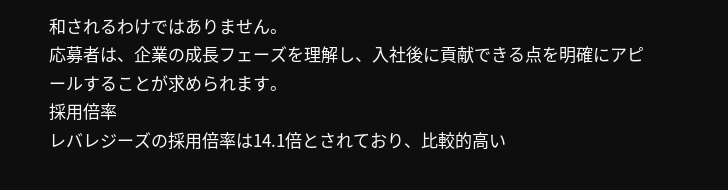和されるわけではありません。
応募者は、企業の成長フェーズを理解し、入社後に貢献できる点を明確にアピールすることが求められます。
採用倍率
レバレジーズの採用倍率は14.1倍とされており、比較的高い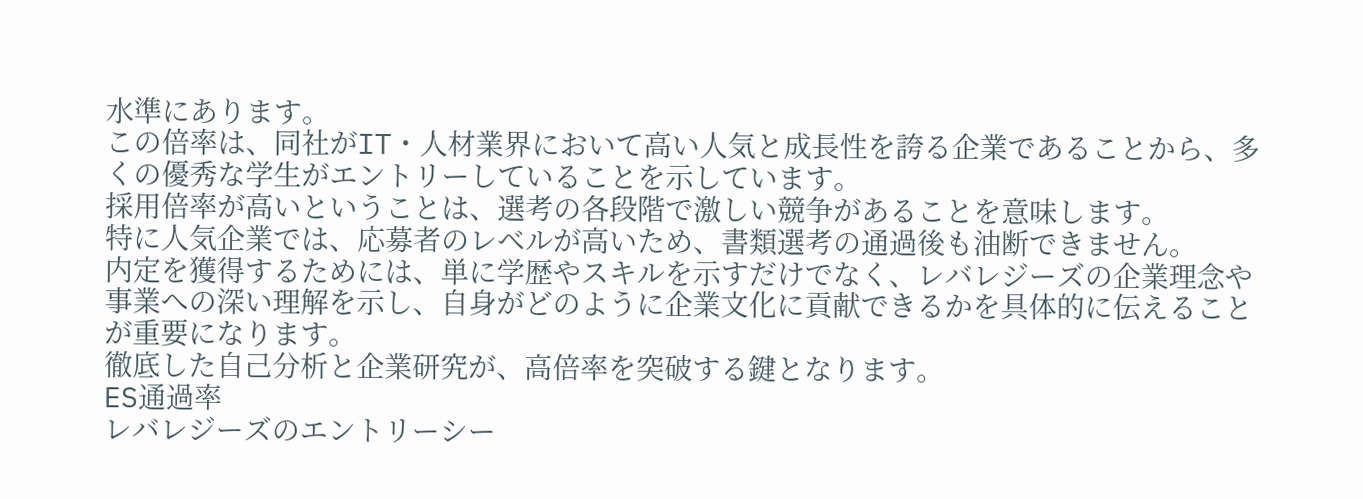水準にあります。
この倍率は、同社がIT・人材業界において高い人気と成長性を誇る企業であることから、多くの優秀な学生がエントリーしていることを示しています。
採用倍率が高いということは、選考の各段階で激しい競争があることを意味します。
特に人気企業では、応募者のレベルが高いため、書類選考の通過後も油断できません。
内定を獲得するためには、単に学歴やスキルを示すだけでなく、レバレジーズの企業理念や事業への深い理解を示し、自身がどのように企業文化に貢献できるかを具体的に伝えることが重要になります。
徹底した自己分析と企業研究が、高倍率を突破する鍵となります。
ES通過率
レバレジーズのエントリーシー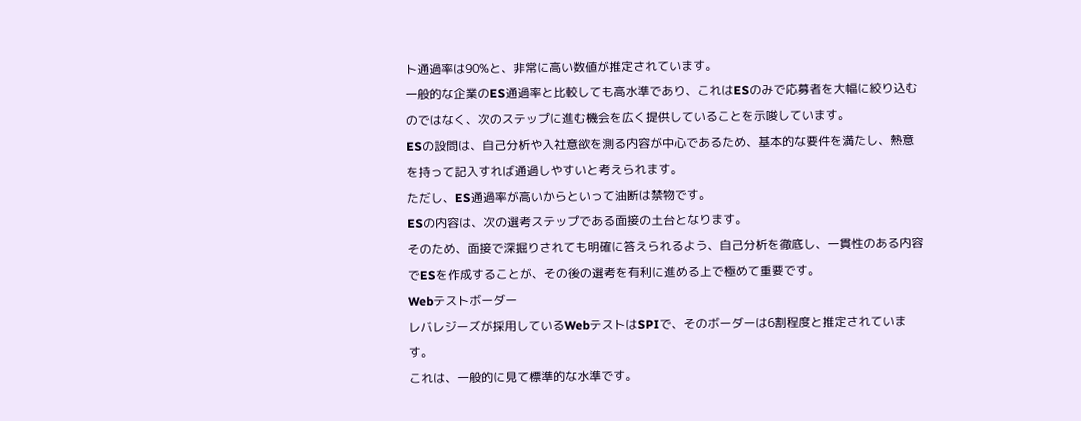ト通過率は90%と、非常に高い数値が推定されています。
一般的な企業のES通過率と比較しても高水準であり、これはESのみで応募者を大幅に絞り込むのではなく、次のステップに進む機会を広く提供していることを示唆しています。
ESの設問は、自己分析や入社意欲を測る内容が中心であるため、基本的な要件を満たし、熱意を持って記入すれば通過しやすいと考えられます。
ただし、ES通過率が高いからといって油断は禁物です。
ESの内容は、次の選考ステップである面接の土台となります。
そのため、面接で深掘りされても明確に答えられるよう、自己分析を徹底し、一貫性のある内容でESを作成することが、その後の選考を有利に進める上で極めて重要です。
Webテストボーダー
レバレジーズが採用しているWebテストはSPIで、そのボーダーは6割程度と推定されています。
これは、一般的に見て標準的な水準です。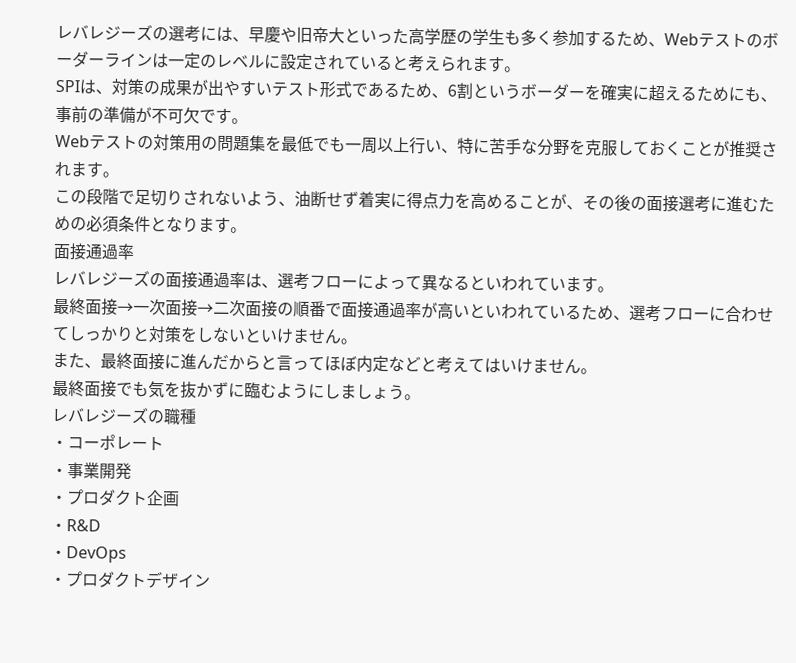レバレジーズの選考には、早慶や旧帝大といった高学歴の学生も多く参加するため、Webテストのボーダーラインは一定のレベルに設定されていると考えられます。
SPIは、対策の成果が出やすいテスト形式であるため、6割というボーダーを確実に超えるためにも、事前の準備が不可欠です。
Webテストの対策用の問題集を最低でも一周以上行い、特に苦手な分野を克服しておくことが推奨されます。
この段階で足切りされないよう、油断せず着実に得点力を高めることが、その後の面接選考に進むための必須条件となります。
面接通過率
レバレジーズの面接通過率は、選考フローによって異なるといわれています。
最終面接→一次面接→二次面接の順番で面接通過率が高いといわれているため、選考フローに合わせてしっかりと対策をしないといけません。
また、最終面接に進んだからと言ってほぼ内定などと考えてはいけません。
最終面接でも気を抜かずに臨むようにしましょう。
レバレジーズの職種
・コーポレート
・事業開発
・プロダクト企画
・R&D
・DevOps
・プロダクトデザイン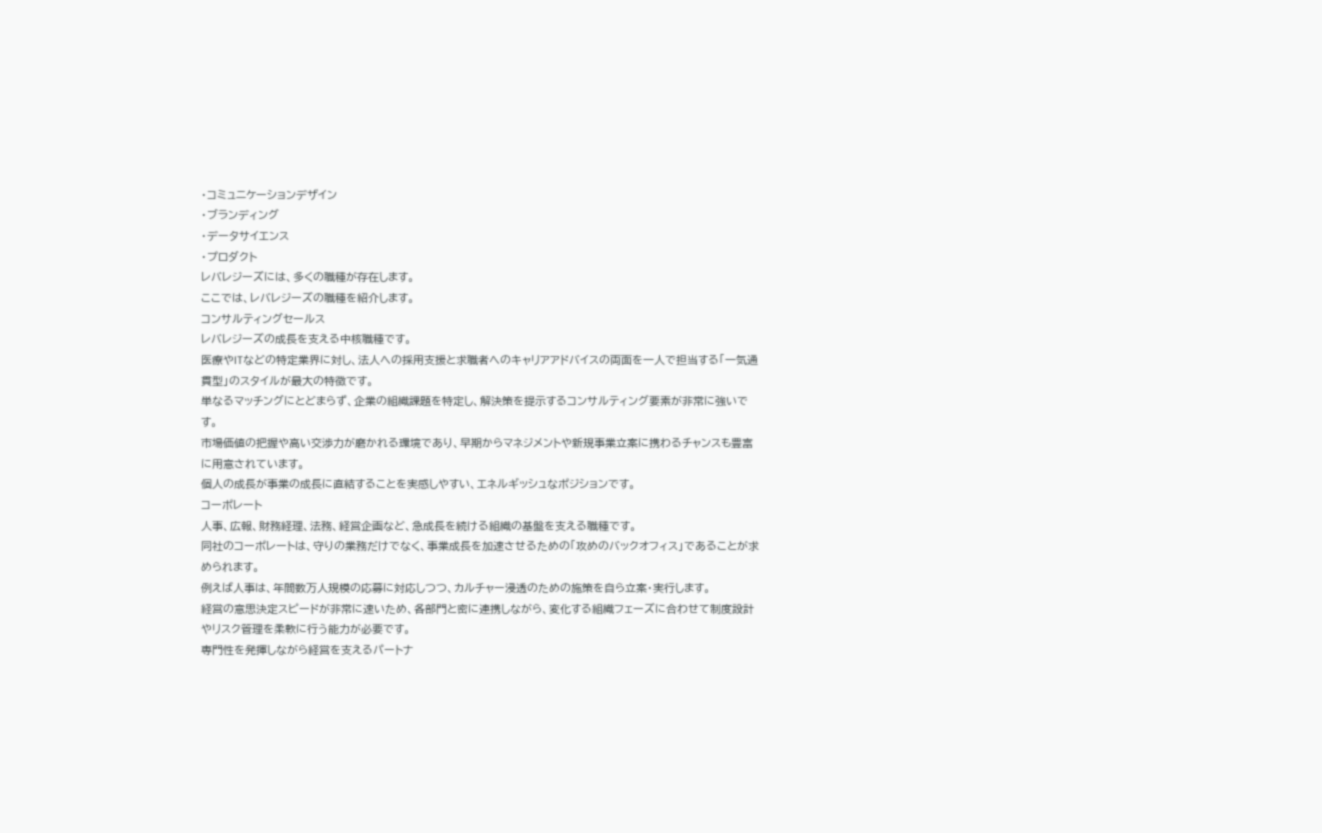・コミュニケーションデザイン
・ブランディング
・データサイエンス
・プロダクト
レバレジーズには、多くの職種が存在します。
ここでは、レバレジーズの職種を紹介します。
コンサルティングセールス
レバレジーズの成長を支える中核職種です。
医療やITなどの特定業界に対し、法人への採用支援と求職者へのキャリアアドバイスの両面を一人で担当する「一気通貫型」のスタイルが最大の特徴です。
単なるマッチングにとどまらず、企業の組織課題を特定し、解決策を提示するコンサルティング要素が非常に強いです。
市場価値の把握や高い交渉力が磨かれる環境であり、早期からマネジメントや新規事業立案に携わるチャンスも豊富に用意されています。
個人の成長が事業の成長に直結することを実感しやすい、エネルギッシュなポジションです。
コーポレート
人事、広報、財務経理、法務、経営企画など、急成長を続ける組織の基盤を支える職種です。
同社のコーポレートは、守りの業務だけでなく、事業成長を加速させるための「攻めのバックオフィス」であることが求められます。
例えば人事は、年間数万人規模の応募に対応しつつ、カルチャー浸透のための施策を自ら立案・実行します。
経営の意思決定スピードが非常に速いため、各部門と密に連携しながら、変化する組織フェーズに合わせて制度設計やリスク管理を柔軟に行う能力が必要です。
専門性を発揮しながら経営を支えるパートナ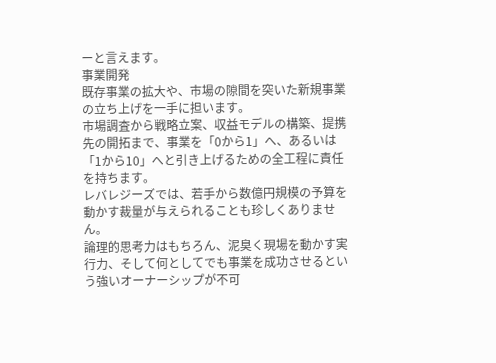ーと言えます。
事業開発
既存事業の拡大や、市場の隙間を突いた新規事業の立ち上げを一手に担います。
市場調査から戦略立案、収益モデルの構築、提携先の開拓まで、事業を「0から1」へ、あるいは「1から10」へと引き上げるための全工程に責任を持ちます。
レバレジーズでは、若手から数億円規模の予算を動かす裁量が与えられることも珍しくありません。
論理的思考力はもちろん、泥臭く現場を動かす実行力、そして何としてでも事業を成功させるという強いオーナーシップが不可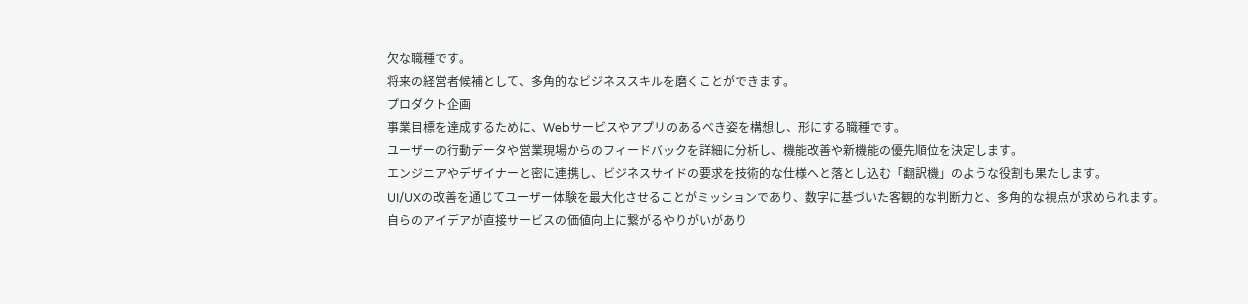欠な職種です。
将来の経営者候補として、多角的なビジネススキルを磨くことができます。
プロダクト企画
事業目標を達成するために、Webサービスやアプリのあるべき姿を構想し、形にする職種です。
ユーザーの行動データや営業現場からのフィードバックを詳細に分析し、機能改善や新機能の優先順位を決定します。
エンジニアやデザイナーと密に連携し、ビジネスサイドの要求を技術的な仕様へと落とし込む「翻訳機」のような役割も果たします。
UI/UXの改善を通じてユーザー体験を最大化させることがミッションであり、数字に基づいた客観的な判断力と、多角的な視点が求められます。
自らのアイデアが直接サービスの価値向上に繋がるやりがいがあり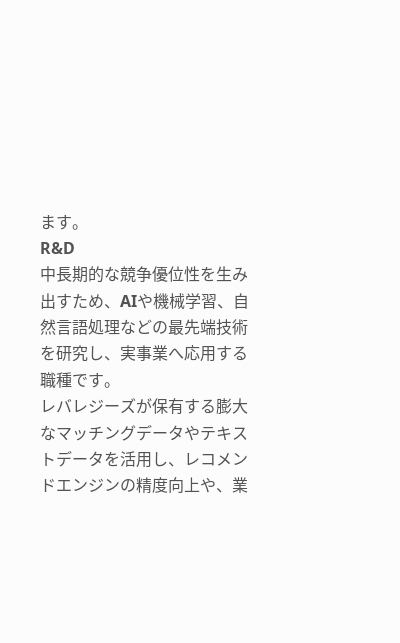ます。
R&D
中長期的な競争優位性を生み出すため、AIや機械学習、自然言語処理などの最先端技術を研究し、実事業へ応用する職種です。
レバレジーズが保有する膨大なマッチングデータやテキストデータを活用し、レコメンドエンジンの精度向上や、業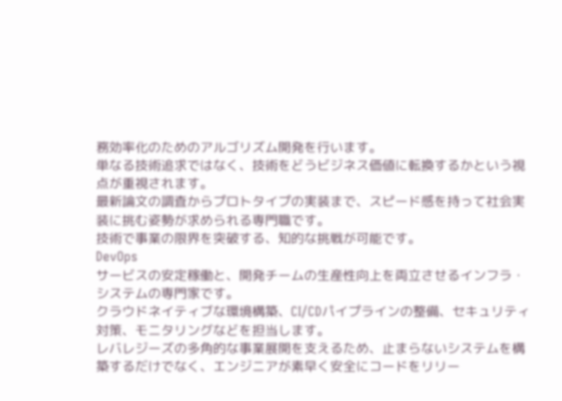務効率化のためのアルゴリズム開発を行います。
単なる技術追求ではなく、技術をどうビジネス価値に転換するかという視点が重視されます。
最新論文の調査からプロトタイプの実装まで、スピード感を持って社会実装に挑む姿勢が求められる専門職です。
技術で事業の限界を突破する、知的な挑戦が可能です。
DevOps
サービスの安定稼働と、開発チームの生産性向上を両立させるインフラ・システムの専門家です。
クラウドネイティブな環境構築、CI/CDパイプラインの整備、セキュリティ対策、モニタリングなどを担当します。
レバレジーズの多角的な事業展開を支えるため、止まらないシステムを構築するだけでなく、エンジニアが素早く安全にコードをリリー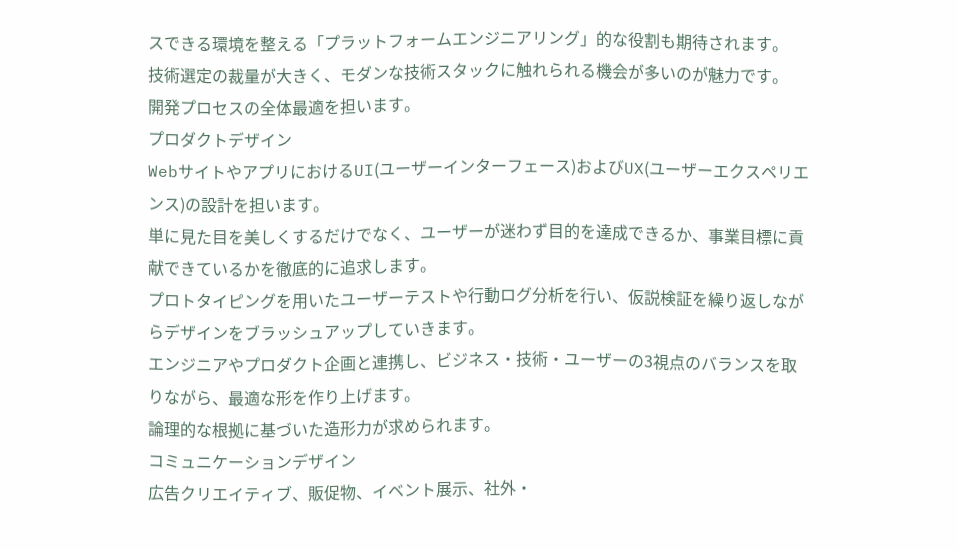スできる環境を整える「プラットフォームエンジニアリング」的な役割も期待されます。
技術選定の裁量が大きく、モダンな技術スタックに触れられる機会が多いのが魅力です。
開発プロセスの全体最適を担います。
プロダクトデザイン
WebサイトやアプリにおけるUI(ユーザーインターフェース)およびUX(ユーザーエクスペリエンス)の設計を担います。
単に見た目を美しくするだけでなく、ユーザーが迷わず目的を達成できるか、事業目標に貢献できているかを徹底的に追求します。
プロトタイピングを用いたユーザーテストや行動ログ分析を行い、仮説検証を繰り返しながらデザインをブラッシュアップしていきます。
エンジニアやプロダクト企画と連携し、ビジネス・技術・ユーザーの3視点のバランスを取りながら、最適な形を作り上げます。
論理的な根拠に基づいた造形力が求められます。
コミュニケーションデザイン
広告クリエイティブ、販促物、イベント展示、社外・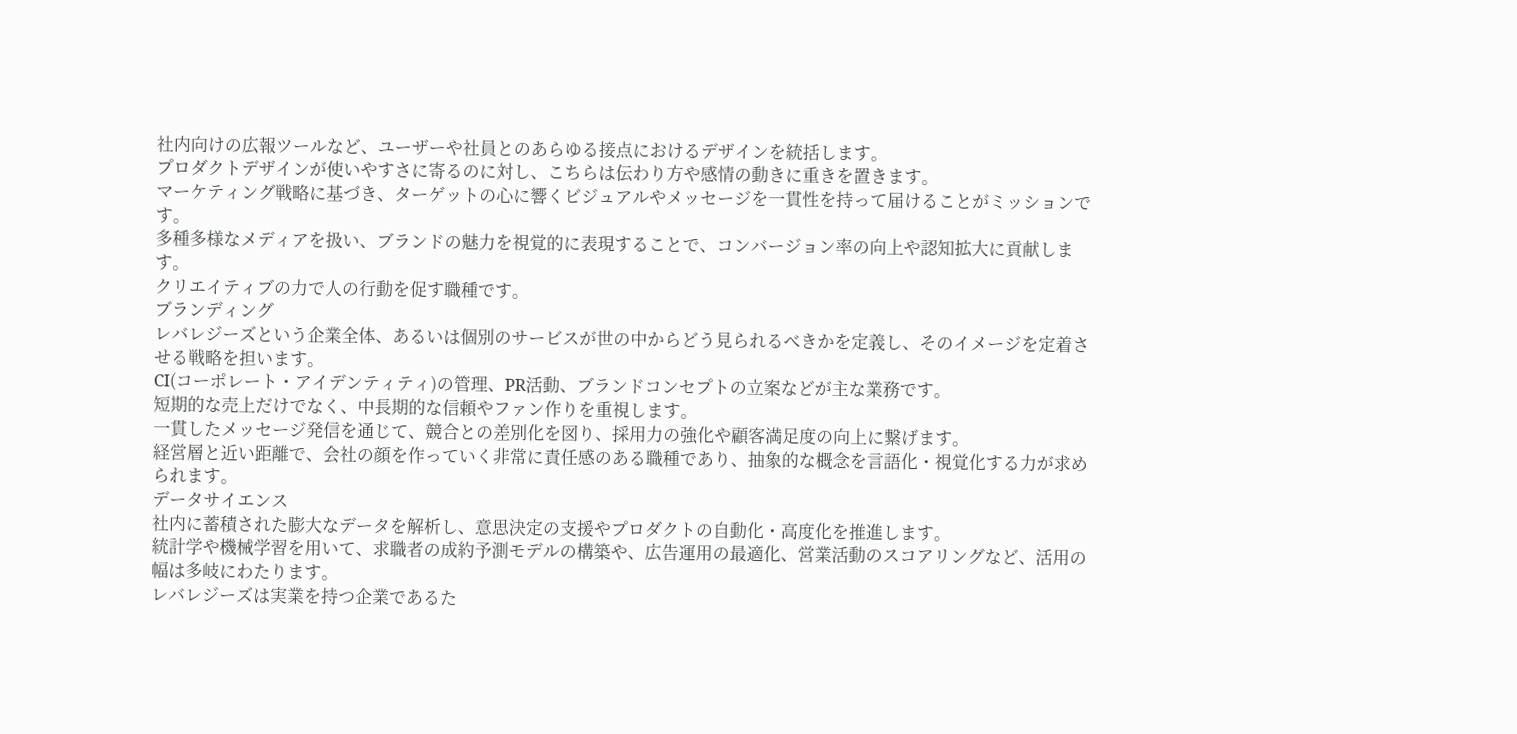社内向けの広報ツールなど、ユーザーや社員とのあらゆる接点におけるデザインを統括します。
プロダクトデザインが使いやすさに寄るのに対し、こちらは伝わり方や感情の動きに重きを置きます。
マーケティング戦略に基づき、ターゲットの心に響くビジュアルやメッセージを一貫性を持って届けることがミッションです。
多種多様なメディアを扱い、ブランドの魅力を視覚的に表現することで、コンバージョン率の向上や認知拡大に貢献します。
クリエイティブの力で人の行動を促す職種です。
ブランディング
レバレジーズという企業全体、あるいは個別のサービスが世の中からどう見られるべきかを定義し、そのイメージを定着させる戦略を担います。
CI(コーポレート・アイデンティティ)の管理、PR活動、ブランドコンセプトの立案などが主な業務です。
短期的な売上だけでなく、中長期的な信頼やファン作りを重視します。
一貫したメッセージ発信を通じて、競合との差別化を図り、採用力の強化や顧客満足度の向上に繋げます。
経営層と近い距離で、会社の顔を作っていく非常に責任感のある職種であり、抽象的な概念を言語化・視覚化する力が求められます。
データサイエンス
社内に蓄積された膨大なデータを解析し、意思決定の支援やプロダクトの自動化・高度化を推進します。
統計学や機械学習を用いて、求職者の成約予測モデルの構築や、広告運用の最適化、営業活動のスコアリングなど、活用の幅は多岐にわたります。
レバレジーズは実業を持つ企業であるた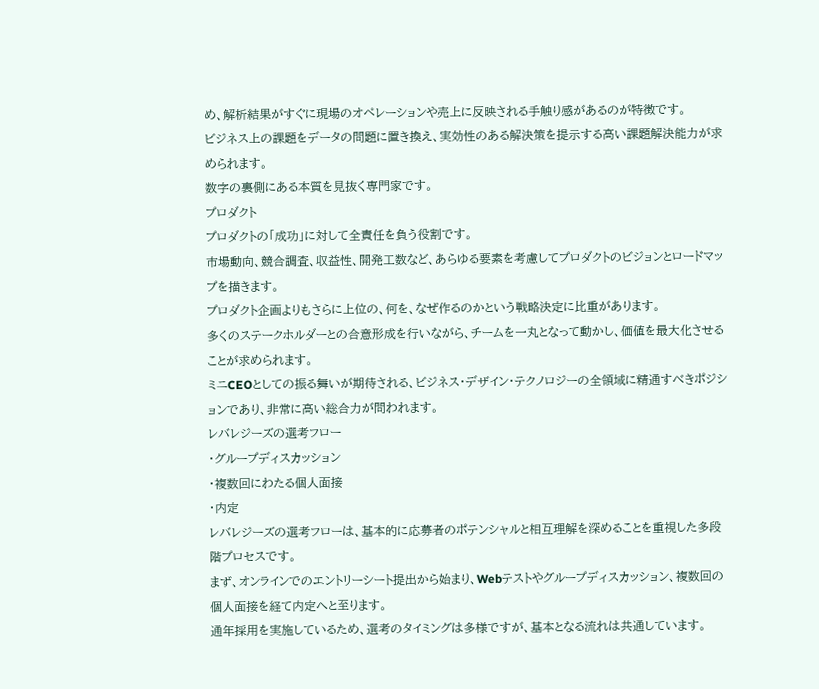め、解析結果がすぐに現場のオペレーションや売上に反映される手触り感があるのが特徴です。
ビジネス上の課題をデータの問題に置き換え、実効性のある解決策を提示する高い課題解決能力が求められます。
数字の裏側にある本質を見抜く専門家です。
プロダクト
プロダクトの「成功」に対して全責任を負う役割です。
市場動向、競合調査、収益性、開発工数など、あらゆる要素を考慮してプロダクトのビジョンとロードマップを描きます。
プロダクト企画よりもさらに上位の、何を、なぜ作るのかという戦略決定に比重があります。
多くのステークホルダーとの合意形成を行いながら、チームを一丸となって動かし、価値を最大化させることが求められます。
ミニCEOとしての振る舞いが期待される、ビジネス・デザイン・テクノロジーの全領域に精通すべきポジションであり、非常に高い総合力が問われます。
レバレジーズの選考フロー
・グループディスカッション
・複数回にわたる個人面接
・内定
レバレジーズの選考フローは、基本的に応募者のポテンシャルと相互理解を深めることを重視した多段階プロセスです。
まず、オンラインでのエントリーシート提出から始まり、Webテストやグループディスカッション、複数回の個人面接を経て内定へと至ります。
通年採用を実施しているため、選考のタイミングは多様ですが、基本となる流れは共通しています。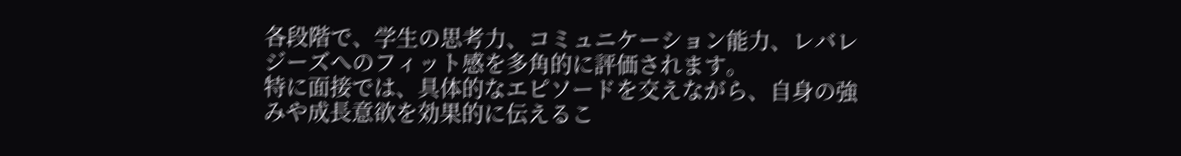各段階で、学生の思考力、コミュニケーション能力、レバレジーズへのフィット感を多角的に評価されます。
特に面接では、具体的なエピソードを交えながら、自身の強みや成長意欲を効果的に伝えるこ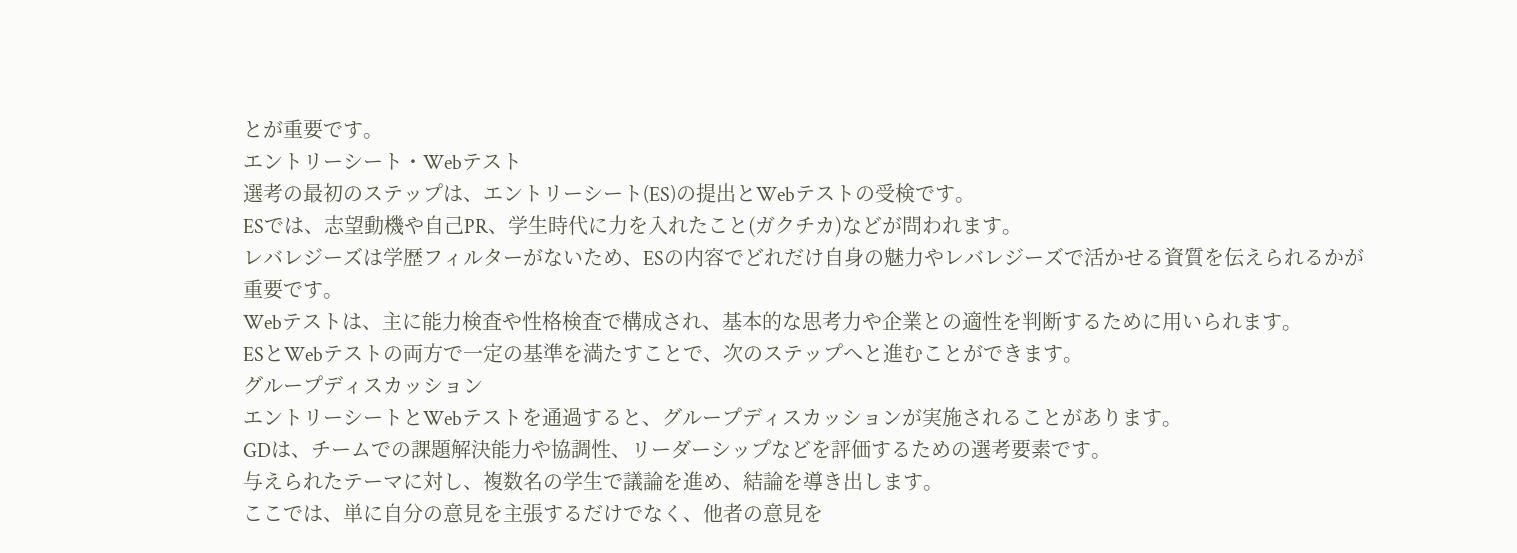とが重要です。
エントリーシート・Webテスト
選考の最初のステップは、エントリーシート(ES)の提出とWebテストの受検です。
ESでは、志望動機や自己PR、学生時代に力を入れたこと(ガクチカ)などが問われます。
レバレジーズは学歴フィルターがないため、ESの内容でどれだけ自身の魅力やレバレジーズで活かせる資質を伝えられるかが重要です。
Webテストは、主に能力検査や性格検査で構成され、基本的な思考力や企業との適性を判断するために用いられます。
ESとWebテストの両方で一定の基準を満たすことで、次のステップへと進むことができます。
グループディスカッション
エントリーシートとWebテストを通過すると、グループディスカッションが実施されることがあります。
GDは、チームでの課題解決能力や協調性、リーダーシップなどを評価するための選考要素です。
与えられたテーマに対し、複数名の学生で議論を進め、結論を導き出します。
ここでは、単に自分の意見を主張するだけでなく、他者の意見を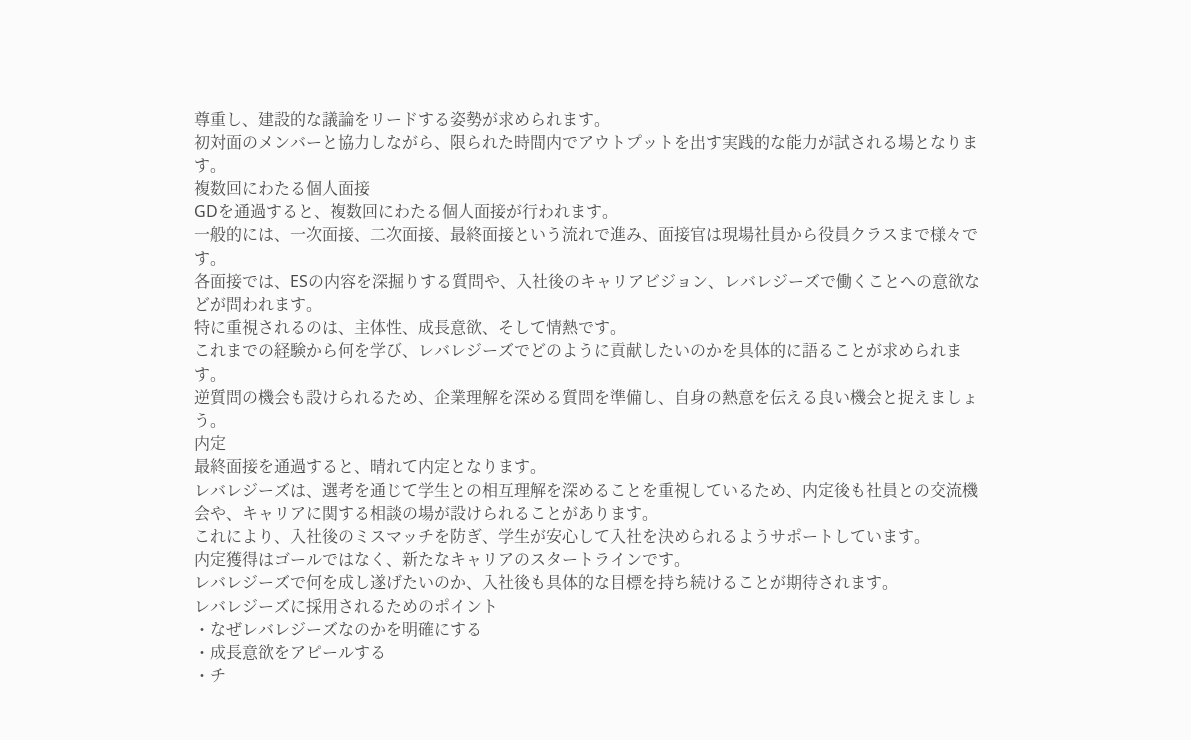尊重し、建設的な議論をリードする姿勢が求められます。
初対面のメンバーと協力しながら、限られた時間内でアウトプットを出す実践的な能力が試される場となります。
複数回にわたる個人面接
GDを通過すると、複数回にわたる個人面接が行われます。
一般的には、一次面接、二次面接、最終面接という流れで進み、面接官は現場社員から役員クラスまで様々です。
各面接では、ESの内容を深掘りする質問や、入社後のキャリアビジョン、レバレジーズで働くことへの意欲などが問われます。
特に重視されるのは、主体性、成長意欲、そして情熱です。
これまでの経験から何を学び、レバレジーズでどのように貢献したいのかを具体的に語ることが求められます。
逆質問の機会も設けられるため、企業理解を深める質問を準備し、自身の熱意を伝える良い機会と捉えましょう。
内定
最終面接を通過すると、晴れて内定となります。
レバレジーズは、選考を通じて学生との相互理解を深めることを重視しているため、内定後も社員との交流機会や、キャリアに関する相談の場が設けられることがあります。
これにより、入社後のミスマッチを防ぎ、学生が安心して入社を決められるようサポートしています。
内定獲得はゴールではなく、新たなキャリアのスタートラインです。
レバレジーズで何を成し遂げたいのか、入社後も具体的な目標を持ち続けることが期待されます。
レバレジーズに採用されるためのポイント
・なぜレバレジーズなのかを明確にする
・成長意欲をアピールする
・チ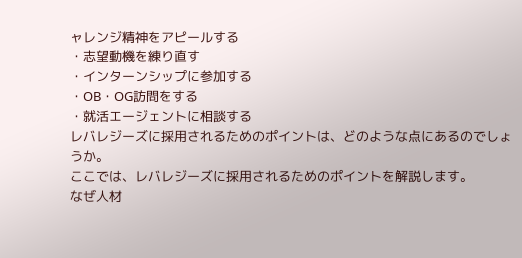ャレンジ精神をアピールする
・志望動機を練り直す
・インターンシップに参加する
・OB・OG訪問をする
・就活エージェントに相談する
レバレジーズに採用されるためのポイントは、どのような点にあるのでしょうか。
ここでは、レバレジーズに採用されるためのポイントを解説します。
なぜ人材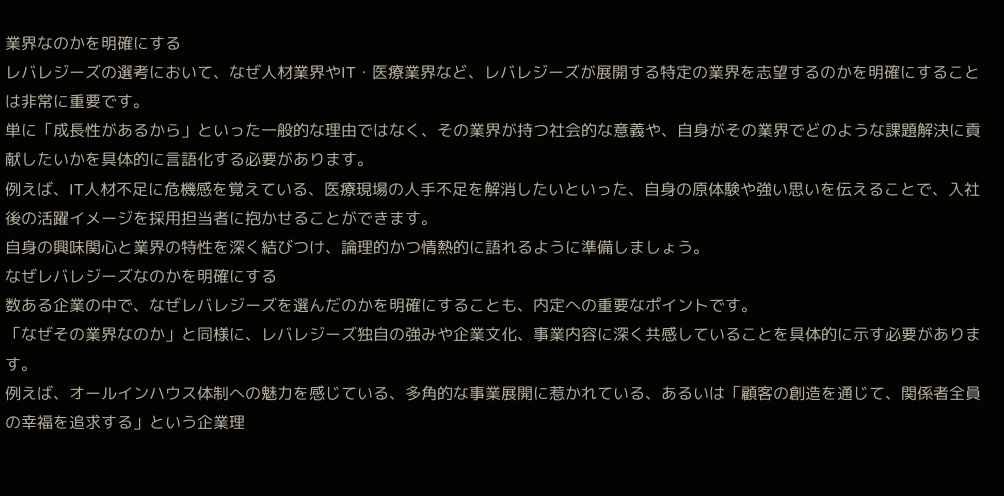業界なのかを明確にする
レバレジーズの選考において、なぜ人材業界やIT・医療業界など、レバレジーズが展開する特定の業界を志望するのかを明確にすることは非常に重要です。
単に「成長性があるから」といった一般的な理由ではなく、その業界が持つ社会的な意義や、自身がその業界でどのような課題解決に貢献したいかを具体的に言語化する必要があります。
例えば、IT人材不足に危機感を覚えている、医療現場の人手不足を解消したいといった、自身の原体験や強い思いを伝えることで、入社後の活躍イメージを採用担当者に抱かせることができます。
自身の興味関心と業界の特性を深く結びつけ、論理的かつ情熱的に語れるように準備しましょう。
なぜレバレジーズなのかを明確にする
数ある企業の中で、なぜレバレジーズを選んだのかを明確にすることも、内定への重要なポイントです。
「なぜその業界なのか」と同様に、レバレジーズ独自の強みや企業文化、事業内容に深く共感していることを具体的に示す必要があります。
例えば、オールインハウス体制への魅力を感じている、多角的な事業展開に惹かれている、あるいは「顧客の創造を通じて、関係者全員の幸福を追求する」という企業理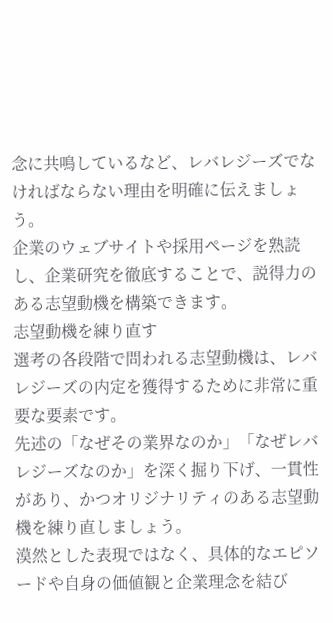念に共鳴しているなど、レバレジーズでなければならない理由を明確に伝えましょう。
企業のウェブサイトや採用ページを熟読し、企業研究を徹底することで、説得力のある志望動機を構築できます。
志望動機を練り直す
選考の各段階で問われる志望動機は、レバレジーズの内定を獲得するために非常に重要な要素です。
先述の「なぜその業界なのか」「なぜレバレジーズなのか」を深く掘り下げ、一貫性があり、かつオリジナリティのある志望動機を練り直しましょう。
漠然とした表現ではなく、具体的なエピソードや自身の価値観と企業理念を結び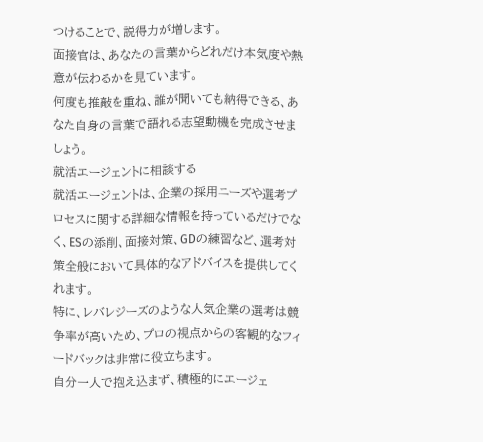つけることで、説得力が増します。
面接官は、あなたの言葉からどれだけ本気度や熱意が伝わるかを見ています。
何度も推敲を重ね、誰が聞いても納得できる、あなた自身の言葉で語れる志望動機を完成させましょう。
就活エージェントに相談する
就活エージェントは、企業の採用ニーズや選考プロセスに関する詳細な情報を持っているだけでなく、ESの添削、面接対策、GDの練習など、選考対策全般において具体的なアドバイスを提供してくれます。
特に、レバレジーズのような人気企業の選考は競争率が高いため、プロの視点からの客観的なフィードバックは非常に役立ちます。
自分一人で抱え込まず、積極的にエージェ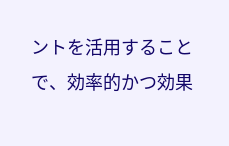ントを活用することで、効率的かつ効果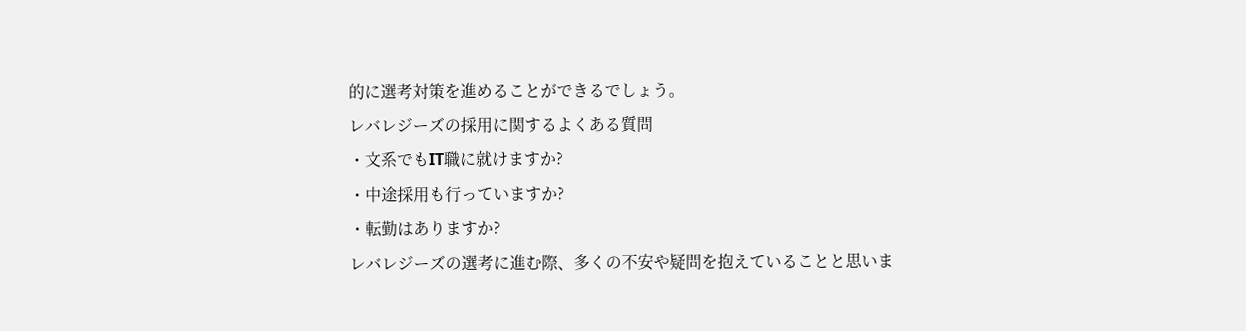的に選考対策を進めることができるでしょう。
レバレジーズの採用に関するよくある質問
・文系でもIT職に就けますか?
・中途採用も行っていますか?
・転勤はありますか?
レバレジーズの選考に進む際、多くの不安や疑問を抱えていることと思いま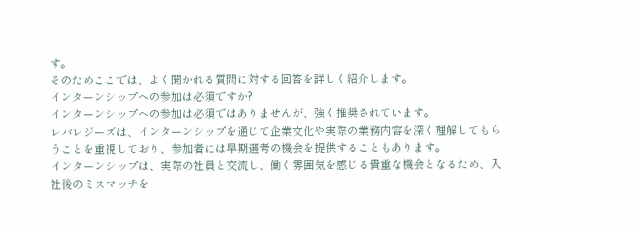す。
そのためここでは、よく聞かれる質問に対する回答を詳しく紹介します。
インターンシップへの参加は必須ですか?
インターンシップへの参加は必須ではありませんが、強く推奨されています。
レバレジーズは、インターンシップを通じて企業文化や実際の業務内容を深く理解してもらうことを重視しており、参加者には早期選考の機会を提供することもあります。
インターンシップは、実際の社員と交流し、働く雰囲気を感じる貴重な機会となるため、入社後のミスマッチを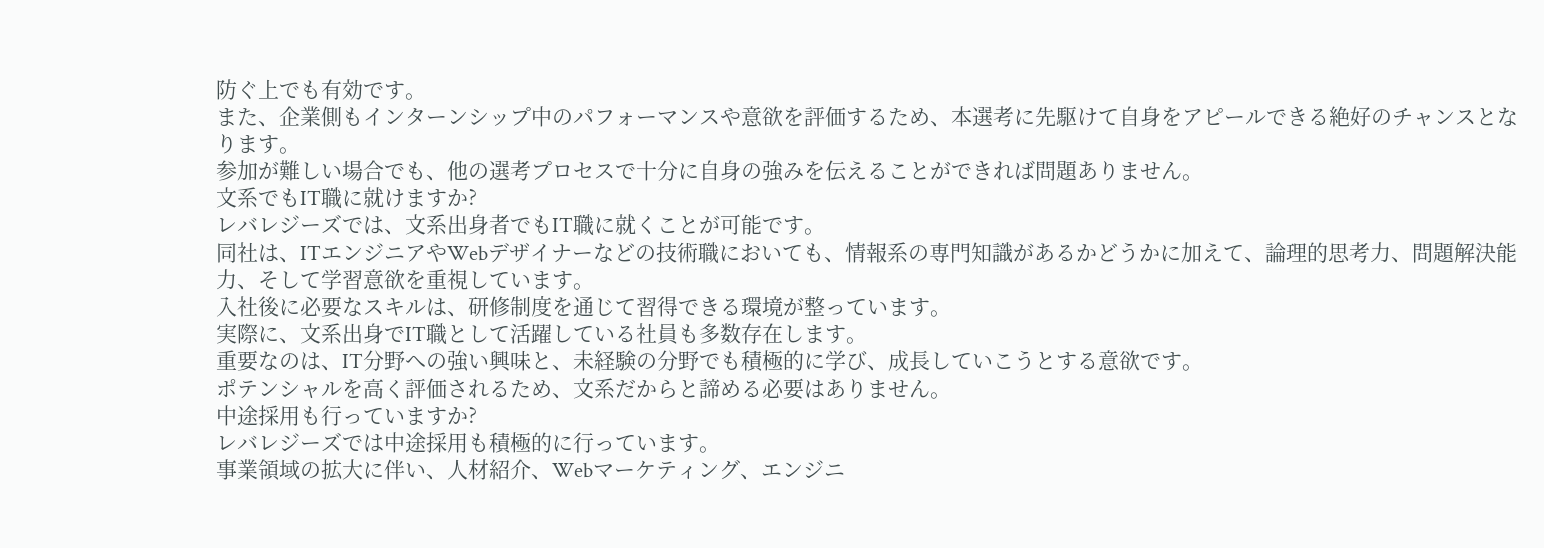防ぐ上でも有効です。
また、企業側もインターンシップ中のパフォーマンスや意欲を評価するため、本選考に先駆けて自身をアピールできる絶好のチャンスとなります。
参加が難しい場合でも、他の選考プロセスで十分に自身の強みを伝えることができれば問題ありません。
文系でもIT職に就けますか?
レバレジーズでは、文系出身者でもIT職に就くことが可能です。
同社は、ITエンジニアやWebデザイナーなどの技術職においても、情報系の専門知識があるかどうかに加えて、論理的思考力、問題解決能力、そして学習意欲を重視しています。
入社後に必要なスキルは、研修制度を通じて習得できる環境が整っています。
実際に、文系出身でIT職として活躍している社員も多数存在します。
重要なのは、IT分野への強い興味と、未経験の分野でも積極的に学び、成長していこうとする意欲です。
ポテンシャルを高く評価されるため、文系だからと諦める必要はありません。
中途採用も行っていますか?
レバレジーズでは中途採用も積極的に行っています。
事業領域の拡大に伴い、人材紹介、Webマーケティング、エンジニ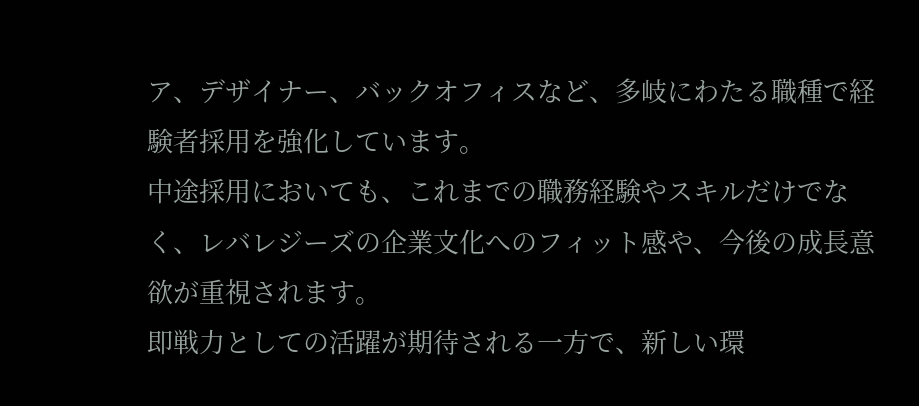ア、デザイナー、バックオフィスなど、多岐にわたる職種で経験者採用を強化しています。
中途採用においても、これまでの職務経験やスキルだけでなく、レバレジーズの企業文化へのフィット感や、今後の成長意欲が重視されます。
即戦力としての活躍が期待される一方で、新しい環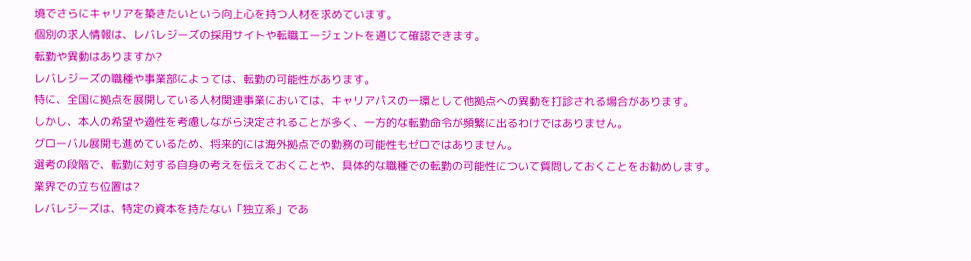境でさらにキャリアを築きたいという向上心を持つ人材を求めています。
個別の求人情報は、レバレジーズの採用サイトや転職エージェントを通じて確認できます。
転勤や異動はありますか?
レバレジーズの職種や事業部によっては、転勤の可能性があります。
特に、全国に拠点を展開している人材関連事業においては、キャリアパスの一環として他拠点への異動を打診される場合があります。
しかし、本人の希望や適性を考慮しながら決定されることが多く、一方的な転勤命令が頻繁に出るわけではありません。
グローバル展開も進めているため、将来的には海外拠点での勤務の可能性もゼロではありません。
選考の段階で、転勤に対する自身の考えを伝えておくことや、具体的な職種での転勤の可能性について質問しておくことをお勧めします。
業界での立ち位置は?
レバレジーズは、特定の資本を持たない「独立系」であ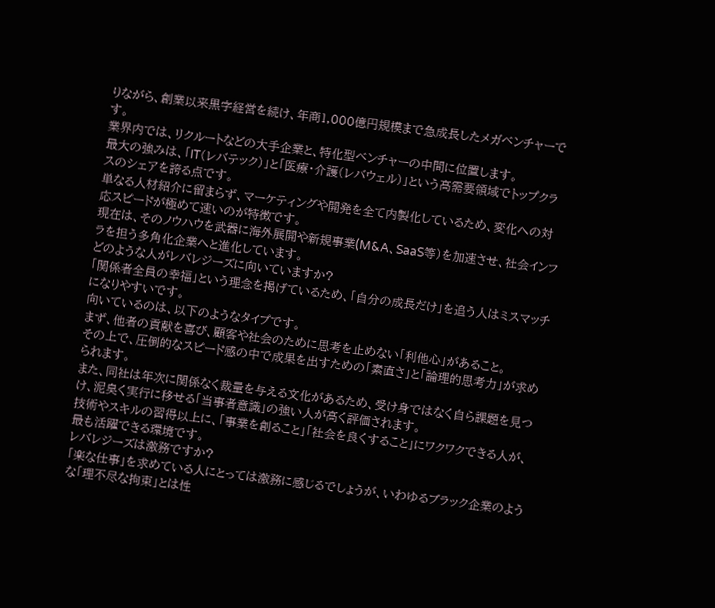りながら、創業以来黒字経営を続け、年商1,000億円規模まで急成長したメガベンチャーです。
業界内では、リクルートなどの大手企業と、特化型ベンチャーの中間に位置します。
最大の強みは、「IT(レバテック)」と「医療・介護(レバウェル)」という高需要領域でトップクラスのシェアを誇る点です。
単なる人材紹介に留まらず、マーケティングや開発を全て内製化しているため、変化への対応スピードが極めて速いのが特徴です。
現在は、そのノウハウを武器に海外展開や新規事業(M&A、SaaS等)を加速させ、社会インフラを担う多角化企業へと進化しています。
どのような人がレバレジーズに向いていますか?
「関係者全員の幸福」という理念を掲げているため、「自分の成長だけ」を追う人はミスマッチになりやすいです。
向いているのは、以下のようなタイプです。
まず、他者の貢献を喜び、顧客や社会のために思考を止めない「利他心」があること。
その上で、圧倒的なスピード感の中で成果を出すための「素直さ」と「論理的思考力」が求められます。
また、同社は年次に関係なく裁量を与える文化があるため、受け身ではなく自ら課題を見つけ、泥臭く実行に移せる「当事者意識」の強い人が高く評価されます。
技術やスキルの習得以上に、「事業を創ること」「社会を良くすること」にワクワクできる人が、最も活躍できる環境です。
レバレジーズは激務ですか?
「楽な仕事」を求めている人にとっては激務に感じるでしょうが、いわゆるブラック企業のような「理不尽な拘束」とは性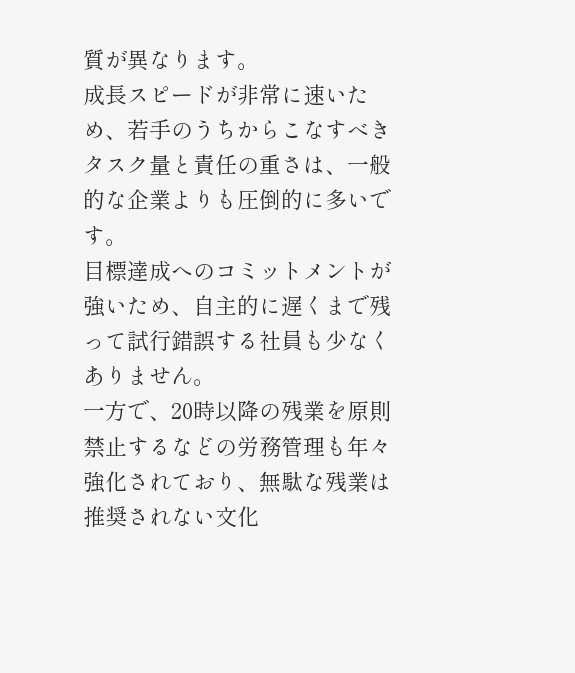質が異なります。
成長スピードが非常に速いため、若手のうちからこなすべきタスク量と責任の重さは、一般的な企業よりも圧倒的に多いです。
目標達成へのコミットメントが強いため、自主的に遅くまで残って試行錯誤する社員も少なくありません。
一方で、20時以降の残業を原則禁止するなどの労務管理も年々強化されており、無駄な残業は推奨されない文化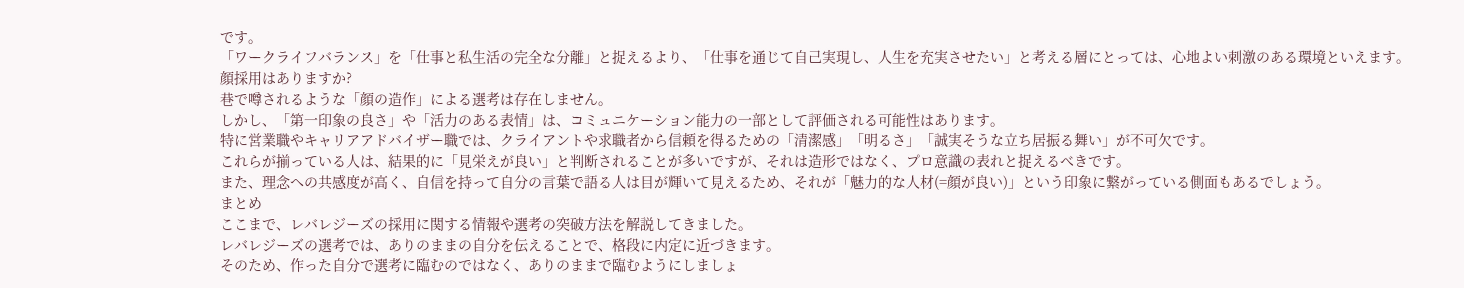です。
「ワークライフバランス」を「仕事と私生活の完全な分離」と捉えるより、「仕事を通じて自己実現し、人生を充実させたい」と考える層にとっては、心地よい刺激のある環境といえます。
顔採用はありますか?
巷で噂されるような「顔の造作」による選考は存在しません。
しかし、「第一印象の良さ」や「活力のある表情」は、コミュニケーション能力の一部として評価される可能性はあります。
特に営業職やキャリアアドバイザー職では、クライアントや求職者から信頼を得るための「清潔感」「明るさ」「誠実そうな立ち居振る舞い」が不可欠です。
これらが揃っている人は、結果的に「見栄えが良い」と判断されることが多いですが、それは造形ではなく、プロ意識の表れと捉えるべきです。
また、理念への共感度が高く、自信を持って自分の言葉で語る人は目が輝いて見えるため、それが「魅力的な人材(=顔が良い)」という印象に繋がっている側面もあるでしょう。
まとめ
ここまで、レバレジーズの採用に関する情報や選考の突破方法を解説してきました。
レバレジーズの選考では、ありのままの自分を伝えることで、格段に内定に近づきます。
そのため、作った自分で選考に臨むのではなく、ありのままで臨むようにしましょ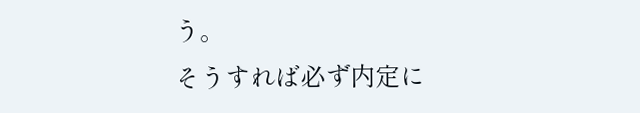う。
そうすれば必ず内定に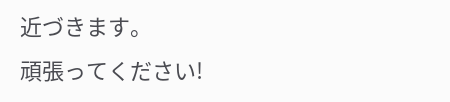近づきます。
頑張ってください!